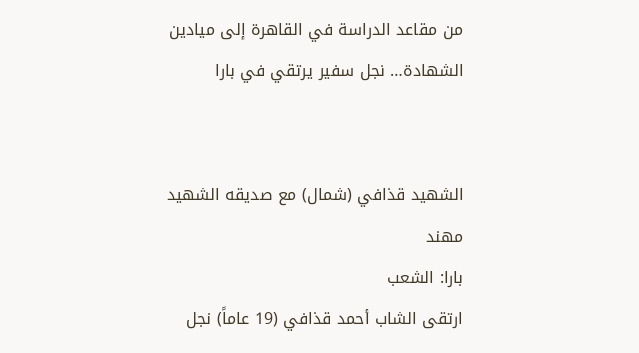من مقاعد الدراسة في القاهرة إلى ميادين الشهادة… نجل سفير يرتقي في بارا


الشهيد قذافي (شمال) مع صديقه الشهيد مهند
بارا: الشعب
ارتقى الشاب أحمد قذافي (19 عاماً) نجل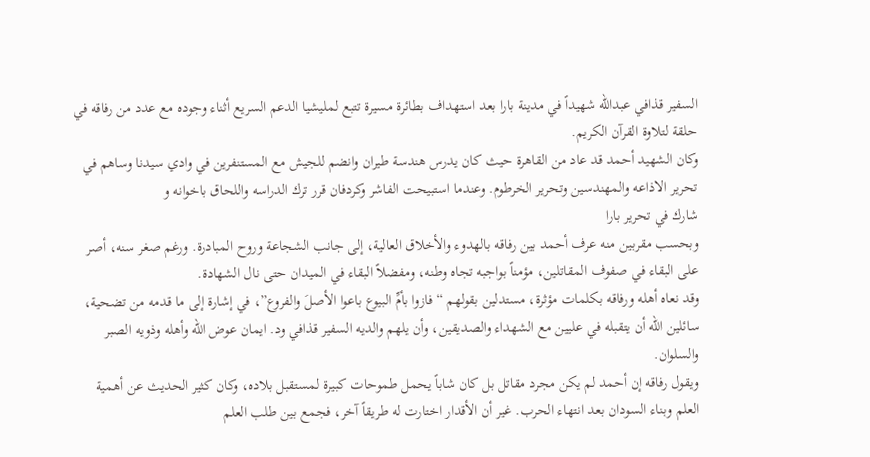السفير قذافي عبدالله شهيداً في مدينة بارا بعد استهداف بطائرة مسيرة تتبع لمليشيا الدعم السريع أثناء وجوده مع عدد من رفاقه في حلقة لتلاوة القرآن الكريم.
وكان الشهيد أحمد قد عاد من القاهرة حيث كان يدرس هندسة طيران وانضم للجيش مع المستنفرين في وادي سيدنا وساهم في تحرير الاذاعه والمهندسين وتحرير الخرطوم. وعندما استبيحت الفاشر وكردفان قرر ترك الدراسه واللحاق باخوانه و
شارك في تحرير بارا
وبحسب مقربين منه عرف أحمد بين رفاقه بالهدوء والأخلاق العالية، إلى جانب الشجاعة وروح المبادرة. ورغم صغر سنه، أصر على البقاء في صفوف المقاتلين، مؤمناً بواجبه تجاه وطنه، ومفضلاً البقاء في الميدان حتى نال الشهادة.
وقد نعاه أهله ورفاقه بكلمات مؤثرة، مستدلين بقولهم “فازوا بأمِّ البيوع باعوا الأصلَ والفروع”، في إشارة إلى ما قدمه من تضحية، سائلين الله أن يتقبله في عليين مع الشهداء والصديقين، وأن يلهم والديه السفير قذافي ود. ايمان عوض الله وأهله وذويه الصبر والسلوان.
ويقول رفاقه إن أحمد لم يكن مجرد مقاتل بل كان شاباً يحمل طموحات كبيرة لمستقبل بلاده، وكان كثير الحديث عن أهمية العلم وبناء السودان بعد انتهاء الحرب. غير أن الأقدار اختارت له طريقاً آخر، فجمع بين طلب العلم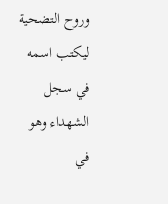وروح التضحية ليكتب اسمه في سجل الشهداء وهو في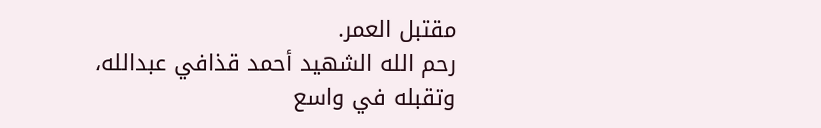مقتبل العمر.
رحم الله الشهيد أحمد قذافي عبدالله، وتقبله في واسع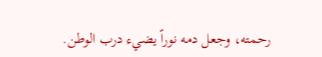رحمته، وجعل دمه نوراً يضيء درب الوطن.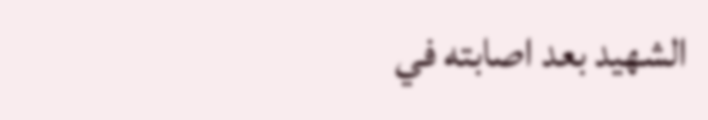الشهيد بعد اصابته في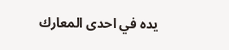يده في احدى المعارك